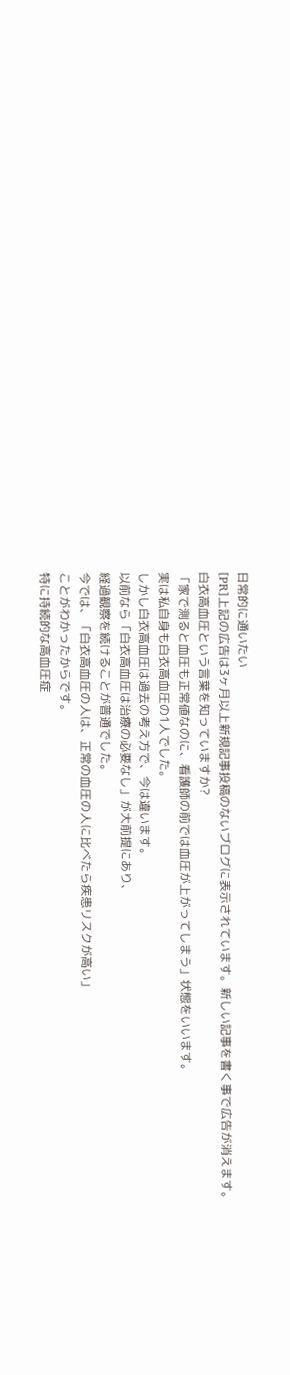日常的に通いたい
[PR]上記の広告は3ヶ月以上新規記事投稿のないブログに表示されています。新しい記事を書く事で広告が消えます。
白衣高血圧という言葉を知っていますか?
「家で測ると血圧も正常値なのに、看護師の前では血圧が上がってしまう」状態をいいます。
実は私自身も白衣高血圧の1人でした。
しかし白衣高血圧は過去の考え方で、今は違います。
以前なら「白衣高血圧は治療の必要なし」が大前提にあり、
経過観察を続けることが普通でした。
今では、「白衣高血圧の人は、正常の血圧の人に比べたら疾患リスクが高い」
ことがわかったからです。
特に持続的な高血圧症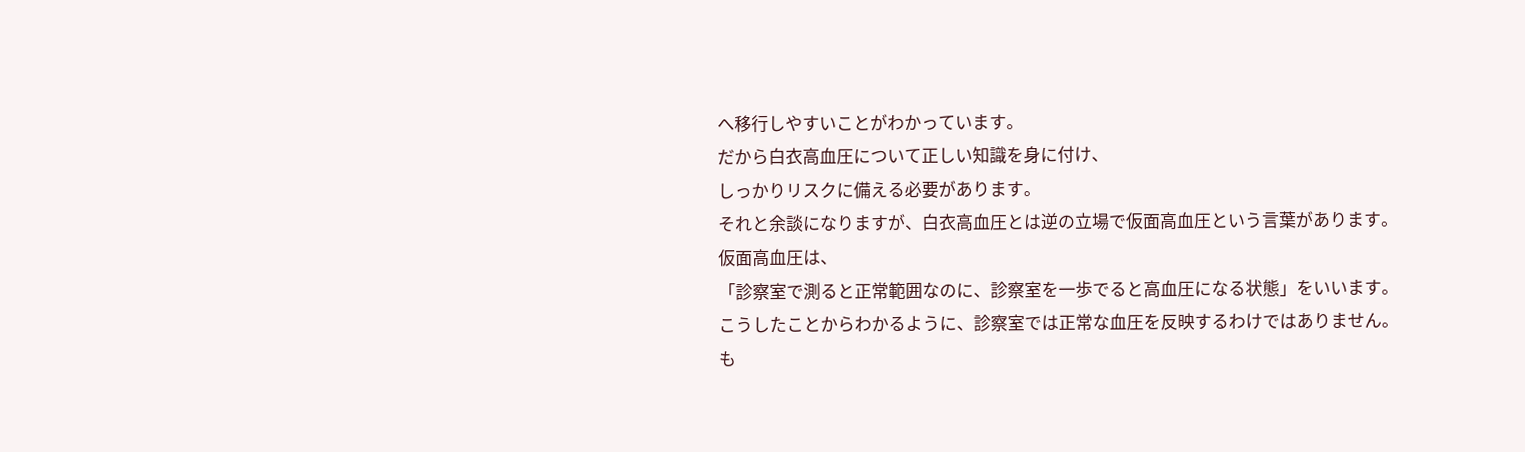へ移行しやすいことがわかっています。
だから白衣高血圧について正しい知識を身に付け、
しっかりリスクに備える必要があります。
それと余談になりますが、白衣高血圧とは逆の立場で仮面高血圧という言葉があります。
仮面高血圧は、
「診察室で測ると正常範囲なのに、診察室を一歩でると高血圧になる状態」をいいます。
こうしたことからわかるように、診察室では正常な血圧を反映するわけではありません。
も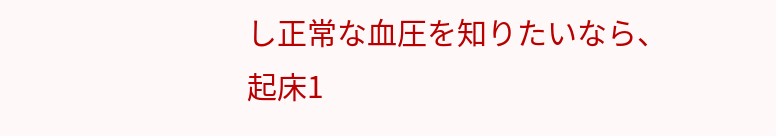し正常な血圧を知りたいなら、
起床1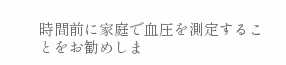時間前に家庭で血圧を測定することをお勧めしま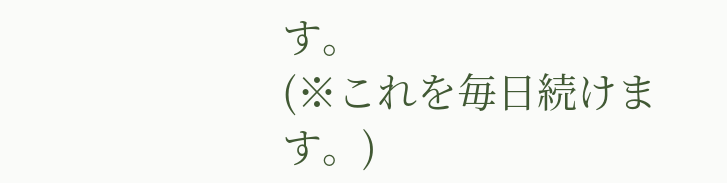す。
(※これを毎日続けます。)